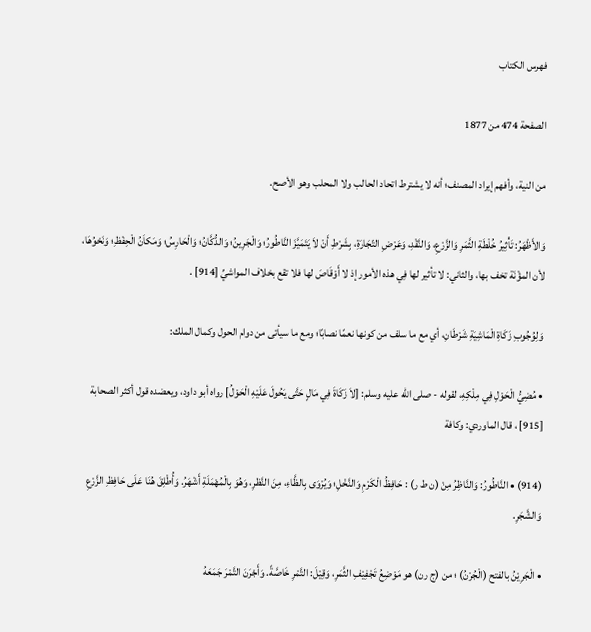فهرس الكتاب

الصفحة 474 من 1877

من النية، وأفهم إيراد المصنف؛ أنه لا يشترط اتحاد الحالب ولا المحلب وهو الأصح.

وَالأَظْهَرُ: تَأْثِيرُ خُلْطَةِ الثَّمَرِ وَالزَّرْعِ، وَالنَّقْدِ، وَعَرْضِ التّجَارَةِ، بِشَرْطِ أَنْ لاَ يَتَمَيَّزَ النَّاطُورُ؛ وَالْجَرِينُ؛ وَالدُّكَّانُ؛ وَالْحَارِسُ؛ وَمَكاَنُ الْحِفْظِ؛ وَنَحْوُهَا، لأن المؤْنَة تخف بها، والثاني: لا تأثير لها فِي هذه الأمور إذ لا أَوْقَاصَ لها فلا تقع بخلاف المواشيِّ [914] .

وَلِوُجُوبِ زَكَاةِ الْمَاشِيَةِ شَرْطَانِ، أي مع ما سلف من كونها نعمًا نصابًا؛ ومع ما سيأتى من دوام الحول وكمال الملك:

• مُضِيُّ الْحَوْلِ فِي مِلْكِهِ، لقوله - صلى الله عليه وسلم: [لاَ زَكَاةَ فِي مَالٍ حَتَّى يَحُولَ عَلَيْهِ الْحَوْلُ] رواه أبو داود، ويعضده قول أكثر الصحابة [915] ، قال الماوردي: وكافة

(914) • النَّاطُورُ: وَالنَّاظِرُ مِنْ (ن ط ر) : حَافِظُ الْكَرْمِ وَالنَّخْلِ؛ وَيُرْوَى بِالظَّاءِ، مِنَ النَّظرِ، وَهُوَ بِالْمُهْمَلَةِ أَشْهَرُ. وَأُطْلِقَ هُنَا عَلَى حَافِظِ الزَّرْعِ وَالشَّجَرِ.

• الْجَرِيْنُ بالفتح (الْجُرْنُ) ؛ من (ج رن) هو مَوْضِعُ تَجْفِيْفِ الثَّمَرِ، وَقِيْلَ: التَّمْرِ خَاصَّةً. وَأَجْرَنَ التَّمْرَ جَمَعَهُ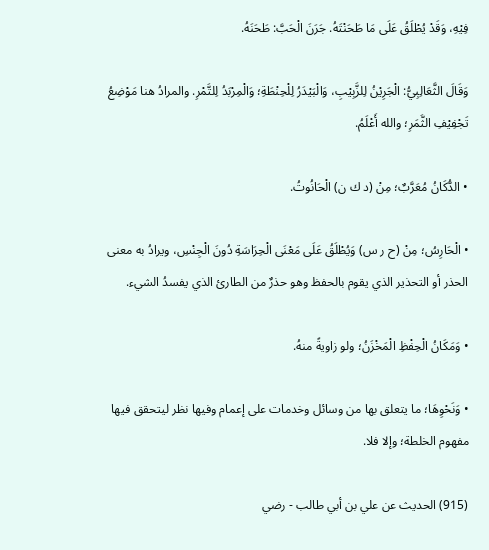فِيْهِ، وَقَدْ يُطْلَقُ عَلَى مَا طَحَنْتَهُ. جَرَنَ الْحَبَّ: طَحَنَهُ.

وَقَالَ الثَّعَالِبِيُّ: الْجَرِيْنُ لِلزَّبِيْبِ، وَالْبَيْدَرُ لِلْحِنْطَةِ؛ وَالْمِرْبَدُ لِلتَّمْرِ. والمرادُ هنا مَوْضِعُ تَجْفِيْفِ الثَّمَرِ؛ والله أَعْلَمُ.

• الدُّكَانُ مُعَرَّبٌ؛ مِنْ (د ك ن) الْحَانُوتُ.

• الْحَارِسُ؛ مِنْ (ح ر س) وَيُطْلَقُ عَلَى مَعْنَى الْحِرَاسَةِ دُونَ الْجِنْسِ، ويرادُ به معنى الحذر أو التحذير الذي يقوم بالحفظ وهو حذرٌ من الطارئ الذي يفسدُ الشيء.

• وَمَكَانُ الْحِفْظِ الْمَخْزَنُ؛ ولو زاويةً منهُ.

• وَنَحْوِهَا؛ ما يتعلق بها من وسائل وخدمات على إعمام وفيها نظر ليتحقق فيها مفهوم الخلطة؛ وإلا فلا.

(915) الحديث عن علي بن أبي طالب - رضي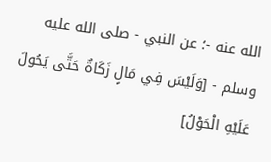الله عنه -؛ عن النبي - صلى الله عليه وسلم - [وَلَيْسَ فِي مَالٍ زَكَاةٌ حَتَّى يَحُولَ عَلَيْهِ الْحَوْلُ]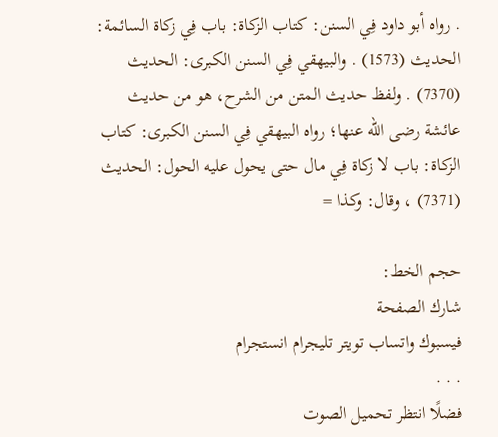. رواه أبو داود فِي السنن: كتاب الزكاة: باب فِي زكاة السائمة: الحديث (1573) . والبيهقي فِي السنن الكبرى: الحديث (7370) . ولفظ حديث المتن من الشرح، هو من حديث عائشة رضى الله عنها؛ رواه البيهقي فِي السنن الكبرى: كتاب الزكاة: باب لا زكاة فِي مال حتى يحول عليه الحول: الحديث (7371) ، وقال: وكذا =

حجم الخط:
شارك الصفحة
فيسبوك واتساب تويتر تليجرام انستجرام
. . .
فضلًا انتظر تحميل الصوت